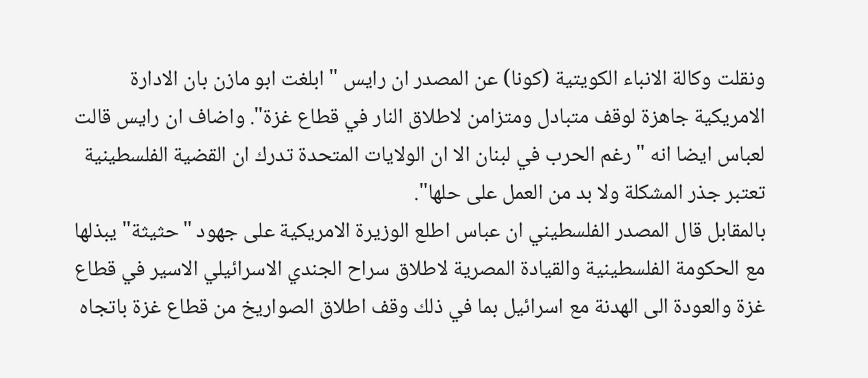ونقلت وكالة الانباء الكويتية (كونا) عن المصدر ان رايس "ابلغت ابو مازن بان الادارة الامريكية جاهزة لوقف متبادل ومتزامن لاطلاق النار في قطاع غزة". واضاف ان رايس قالت لعباس ايضا انه "رغم الحرب في لبنان الا ان الولايات المتحدة تدرك ان القضية الفلسطينية تعتبر جذر المشكلة ولا بد من العمل على حلها".
بالمقابل قال المصدر الفلسطيني ان عباس اطلع الوزيرة الامريكية على جهود "حثيثة" يبذلها مع الحكومة الفلسطينية والقيادة المصرية لاطلاق سراح الجندي الاسرائيلي الاسير في قطاع غزة والعودة الى الهدنة مع اسرائيل بما في ذلك وقف اطلاق الصواريخ من قطاع غزة باتجاه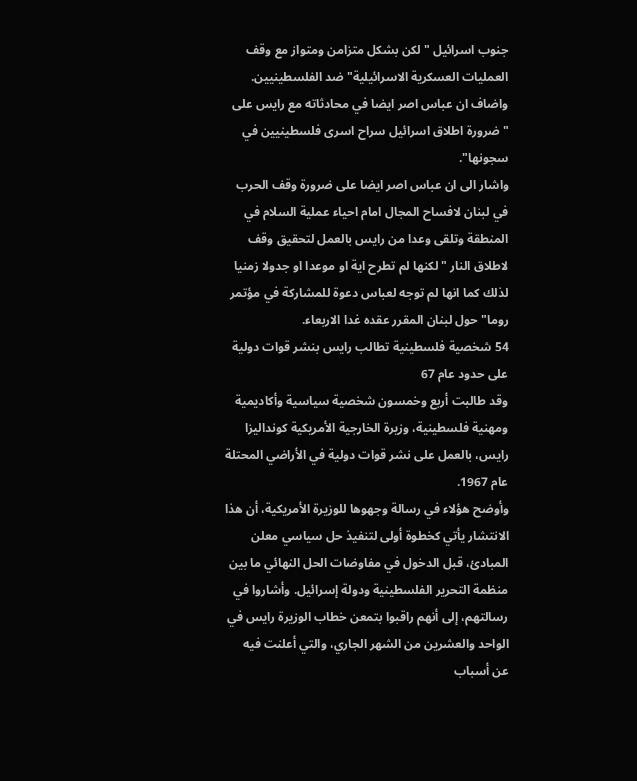جنوب اسرائيل "لكن بشكل متزامن ومتواز مع وقف العمليات العسكرية الاسرائيلية" ضد الفلسطينيين. واضاف ان عباس اصر ايضا في محادثاته مع رايس على "ضرورة اطلاق اسرائيل سراح اسرى فلسطينيين في سجونها".
واشار الى ان عباس اصر ايضا على ضرورة وقف الحرب في لبنان لافساح المجال امام احياء عملية السلام في المنطقة وتلقى وعدا من رايس بالعمل لتحقيق وقف لاطلاق النار "لكنها لم تطرح اية او موعدا او جدولا زمنيا لذلك كما انها لم توجه لعباس دعوة للمشاركة في مؤتمر روما" حول لبنان المقرر عقده غدا الاربعاء.
54 شخصية فلسطينية تطالب رايس بنشر قوات دولية على حدود عام 67
وقد طالبت أربع وخمسون شخصية سياسية وأكاديمية ومهنية فلسطينية، وزيرة الخارجية الأمريكية كونداليزا رايس، بالعمل على نشر قوات دولية في الأراضي المحتلة عام 1967.
وأوضح هؤلاء في رسالة وجهوها للوزيرة الأمريكية، أن هذا الانتشار يأتي كخطوة أولى لتنفيذ حل سياسي معلن المبادئ، قبل الدخول في مفاوضات الحل النهائي ما بين منظمة التحرير الفلسطينية ودولة إسرائيل. وأشاروا في رسالتهم، إلى أنهم راقبوا بتمعن خطاب الوزيرة رايس في الواحد والعشرين من الشهر الجاري، والتي أعلنت فيه عن أسباب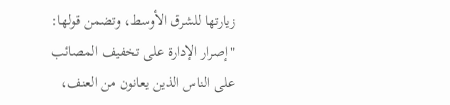زيارتها للشرق الأوسط، وتضمن قولها: "إصرار الإدارة على تخفيف المصائب على الناس الذين يعانون من العنف،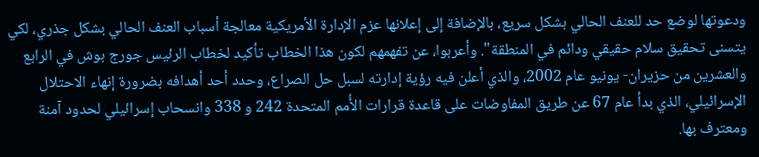ودعوتها لوضع حد للعنف الحالي بشكل سريع، بالإضافة إلى إعلانها عزم الإدارة الأمريكية معالجة أسباب العنف الحالي بشكل جذري، لكي يتسنى تحقيق سلام حقيقي ودائم في المنطقة". وأعربوا، عن تفهمهم لكون هذا الخطاب تأكيد لخطاب الرئيس جورج بوش في الرابع والعشرين من حزيران- يونيو عام 2002، والذي أعلن فيه رؤية إدارته لسبل حل الصراع، وحدد أحد أهدافه بضرورة إنهاء الاحتلال الإسرائيلي، الذي بدأ عام 67 عن طريق المفاوضات على قاعدة قرارات الأُمم المتحدة 242 و 338 وانسحاب إسرائيلي لحدود آمنة ومعترف بها.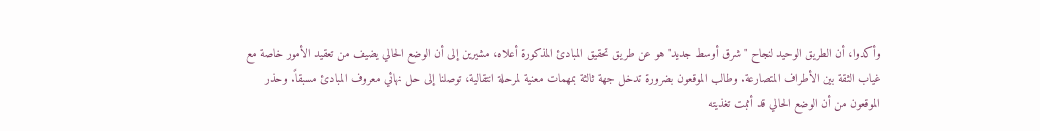وأكدوا، أن الطريق الوحيد لنجاح "شرق أوسط جديد" هو عن طريق تحقيق المبادئ المذكورة أعلاه، مشيرين إلى أن الوضع الحالي يضيف من تعقيد الأمور خاصة مع غياب الثقة بين الأطراف المتصارعة. وطالب الموقعون بضرورة تدخل جهة ثالثة بمهمات معنية لمرحلة انتقالية، توصلنا إلى حل نهائي معروف المبادئ مسبقاً. وحذر الموقعون من أن الوضع الحالي قد أثبت تغذيته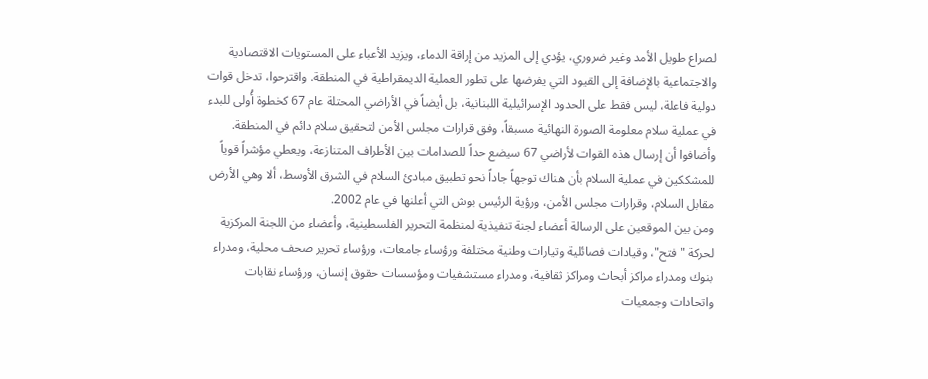لصراع طويل الأمد وغير ضروري، يؤدي إلى المزيد من إراقة الدماء، ويزيد الأعباء على المستويات الاقتصادية والاجتماعية بالإضافة إلى القيود التي يفرضها على تطور العملية الديمقراطية في المنطقة. واقترحوا، تدخل قوات دولية فاعلة، ليس فقط على الحدود الإسرائيلية اللبنانية، بل أيضاً في الأراضي المحتلة عام 67 كخطوة أُولى للبدء في عملية سلام معلومة الصورة النهائية مسبقاً، وفق قرارات مجلس الأمن لتحقيق سلام دائم في المنطقة. وأضافوا أن إرسال هذه القوات لأراضي 67 سيضع حداً للصدامات بين الأطراف المتنازعة، ويعطي مؤشراً قوياً للمشككين في عملية السلام بأن هناك توجهاً جاداً نحو تطبيق مبادئ السلام في الشرق الأوسط، ألا وهي الأرض مقابل السلام، وقرارات مجلس الأمن، ورؤية الرئيس بوش التي أعلنها في عام 2002.
ومن بين الموقعين على الرسالة أعضاء لجنة تنفيذية لمنظمة التحرير الفلسطينية، وأعضاء من اللجنة المركزية لحركة "فتح"، وقيادات فصائلية وتيارات وطنية مختلفة ورؤساء جامعات، ورؤساء تحرير صحف محلية، ومدراء بنوك ومدراء مراكز أبحاث ومراكز ثقافية، ومدراء مستشفيات ومؤسسات حقوق إنسان، ورؤساء نقابات واتحادات وجمعيات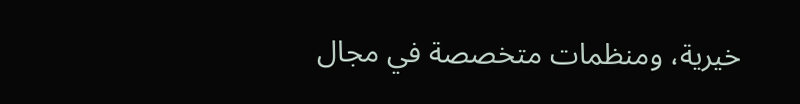خيرية، ومنظمات متخصصة في مجال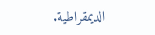الديمقراطية.